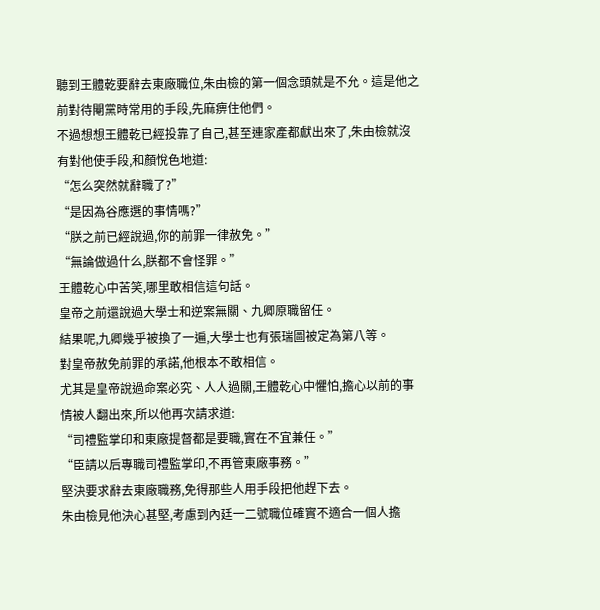聽到王體乾要辭去東廠職位,朱由檢的第一個念頭就是不允。這是他之前對待閹黨時常用的手段,先麻痹住他們。
不過想想王體乾已經投靠了自己,甚至連家產都獻出來了,朱由檢就沒有對他使手段,和顏悅色地道:
“怎么突然就辭職了?”
“是因為谷應選的事情嗎?”
“朕之前已經說過,你的前罪一律赦免。”
“無論做過什么,朕都不會怪罪。”
王體乾心中苦笑,哪里敢相信這句話。
皇帝之前還說過大學士和逆案無關、九卿原職留任。
結果呢,九卿幾乎被換了一遍,大學士也有張瑞圖被定為第八等。
對皇帝赦免前罪的承諾,他根本不敢相信。
尤其是皇帝說過命案必究、人人過關,王體乾心中懼怕,擔心以前的事情被人翻出來,所以他再次請求道:
“司禮監掌印和東廠提督都是要職,實在不宜兼任。”
“臣請以后專職司禮監掌印,不再管東廠事務。”
堅決要求辭去東廠職務,免得那些人用手段把他趕下去。
朱由檢見他決心甚堅,考慮到內廷一二號職位確實不適合一個人擔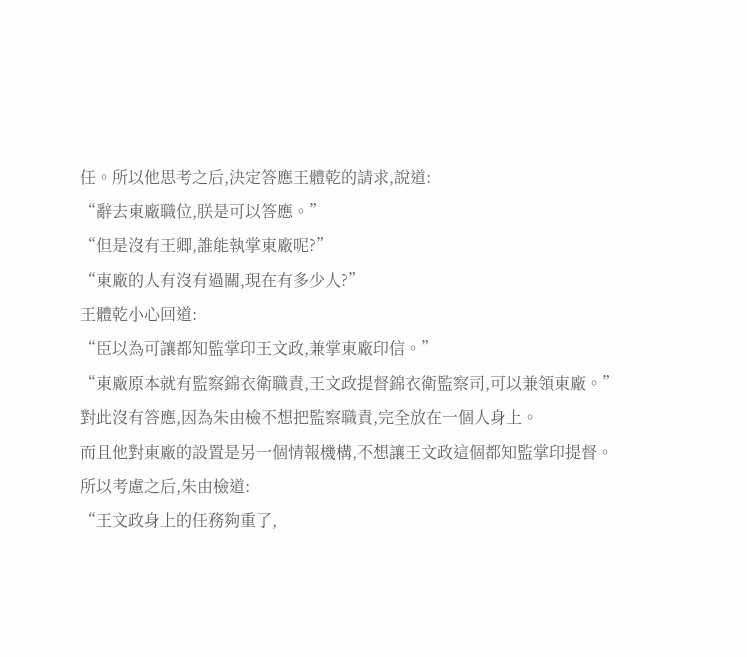任。所以他思考之后,決定答應王體乾的請求,說道:
“辭去東廠職位,朕是可以答應。”
“但是沒有王卿,誰能執掌東廠呢?”
“東廠的人有沒有過關,現在有多少人?”
王體乾小心回道:
“臣以為可讓都知監掌印王文政,兼掌東廠印信。”
“東廠原本就有監察錦衣衛職責,王文政提督錦衣衛監察司,可以兼領東廠。”
對此沒有答應,因為朱由檢不想把監察職責,完全放在一個人身上。
而且他對東廠的設置是另一個情報機構,不想讓王文政這個都知監掌印提督。
所以考慮之后,朱由檢道:
“王文政身上的任務夠重了,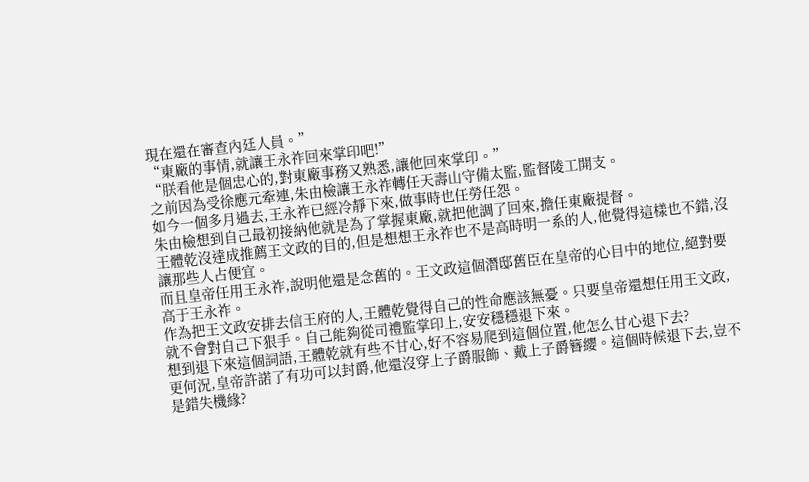現在還在審查內廷人員。”
“東廠的事情,就讓王永祚回來掌印吧!”
“朕看他是個忠心的,對東廠事務又熟悉,讓他回來掌印。”
之前因為受徐應元牽連,朱由檢讓王永祚轉任天壽山守備太監,監督陵工開支。
如今一個多月過去,王永祚已經冷靜下來,做事時也任勞任怨。
朱由檢想到自己最初接納他就是為了掌握東廠,就把他調了回來,擔任東廠提督。
王體乾沒達成推薦王文政的目的,但是想想王永祚也不是高時明一系的人,他覺得這樣也不錯,沒讓那些人占便宜。
而且皇帝任用王永祚,說明他還是念舊的。王文政這個潛邸舊臣在皇帝的心目中的地位,絕對要高于王永祚。
作為把王文政安排去信王府的人,王體乾覺得自己的性命應該無憂。只要皇帝還想任用王文政,就不會對自己下狠手。自己能夠從司禮監掌印上,安安穩穩退下來。
想到退下來這個詞語,王體乾就有些不甘心,好不容易爬到這個位置,他怎么甘心退下去?
更何況,皇帝許諾了有功可以封爵,他還沒穿上子爵服飾、戴上子爵簪纓。這個時候退下去,豈不是錯失機緣?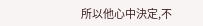所以他心中決定,不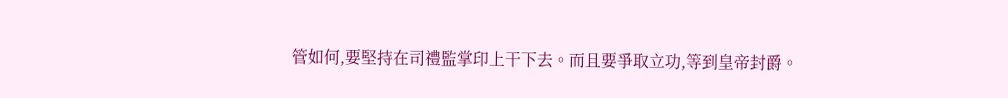管如何,要堅持在司禮監掌印上干下去。而且要爭取立功,等到皇帝封爵。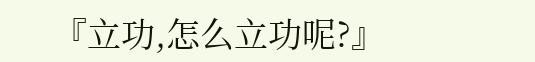『立功,怎么立功呢?』